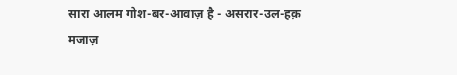सारा आलम गोश-बर-आवाज़ है - असरार-उल-हक़ मजाज़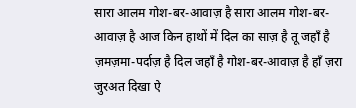सारा आलम गोश-बर-आवाज़ है सारा आलम गोश-बर-आवाज़ है आज किन हाथों में दिल का साज़ है तू जहाँ है ज़मज़मा-पर्दाज़ है दिल जहाँ है गोश-बर-आवाज़ है हाँ ज़रा जुरअत दिखा ऐ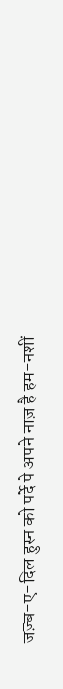जज़्ब-ए-दिल हुस्न को पर्दे पे अपने नाज़ है हम-नशीं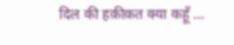दिल की हक़ीक़त क्या कहूँ …